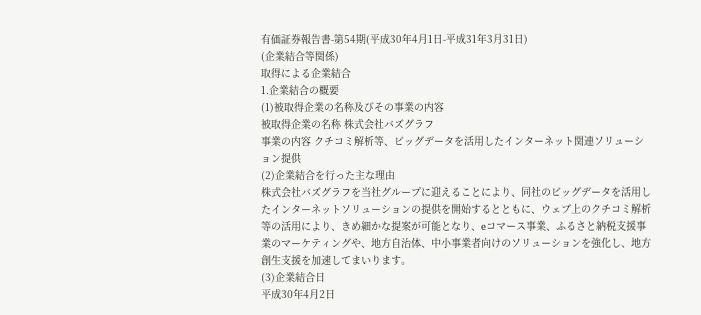有価証券報告書-第54期(平成30年4月1日-平成31年3月31日)
(企業結合等関係)
取得による企業結合
1.企業結合の概要
(1)被取得企業の名称及びその事業の内容
被取得企業の名称 株式会社バズグラフ
事業の内容 クチコミ解析等、ビッグデータを活用したインターネット関連ソリューション提供
(2)企業結合を行った主な理由
株式会社バズグラフを当社グループに迎えることにより、同社のビッグデータを活用したインターネットソリューションの提供を開始するとともに、ウェブ上のクチコミ解析等の活用により、きめ細かな提案が可能となり、eコマース事業、ふるさと納税支援事業のマーケティングや、地方自治体、中小事業者向けのソリューションを強化し、地方創生支援を加速してまいります。
(3)企業結合日
平成30年4月2日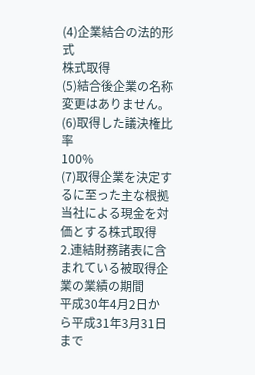(4)企業結合の法的形式
株式取得
(5)結合後企業の名称
変更はありません。
(6)取得した議決権比率
100%
(7)取得企業を決定するに至った主な根拠
当社による現金を対価とする株式取得
2.連結財務諸表に含まれている被取得企業の業績の期間
平成30年4月2日から平成31年3月31日まで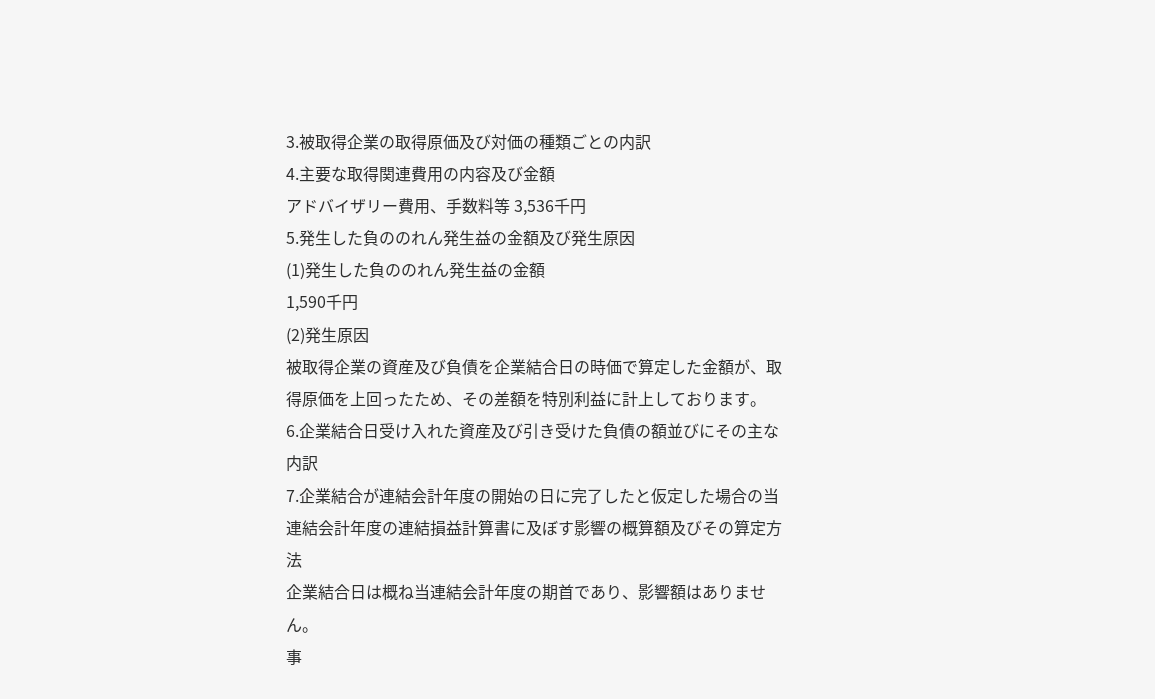3.被取得企業の取得原価及び対価の種類ごとの内訳
4.主要な取得関連費用の内容及び金額
アドバイザリー費用、手数料等 3,536千円
5.発生した負ののれん発生益の金額及び発生原因
(1)発生した負ののれん発生益の金額
1,590千円
(2)発生原因
被取得企業の資産及び負債を企業結合日の時価で算定した金額が、取得原価を上回ったため、その差額を特別利益に計上しております。
6.企業結合日受け入れた資産及び引き受けた負債の額並びにその主な内訳
7.企業結合が連結会計年度の開始の日に完了したと仮定した場合の当連結会計年度の連結損益計算書に及ぼす影響の概算額及びその算定方法
企業結合日は概ね当連結会計年度の期首であり、影響額はありません。
事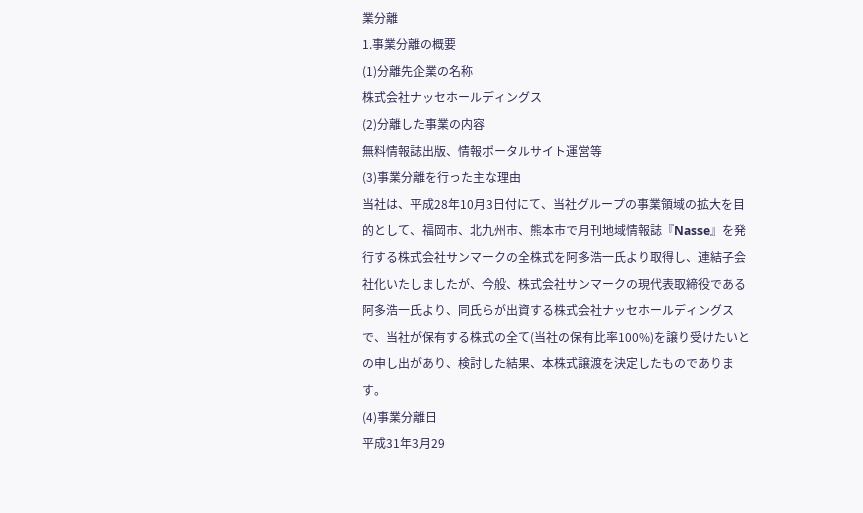業分離
1.事業分離の概要
(1)分離先企業の名称
株式会社ナッセホールディングス
(2)分離した事業の内容
無料情報誌出版、情報ポータルサイト運営等
(3)事業分離を行った主な理由
当社は、平成28年10月3日付にて、当社グループの事業領域の拡大を目的として、福岡市、北九州市、熊本市で月刊地域情報誌『Nasse』を発行する株式会社サンマークの全株式を阿多浩一氏より取得し、連結子会社化いたしましたが、今般、株式会社サンマークの現代表取締役である阿多浩一氏より、同氏らが出資する株式会社ナッセホールディングスで、当社が保有する株式の全て(当社の保有比率100%)を譲り受けたいとの申し出があり、検討した結果、本株式譲渡を決定したものであります。
(4)事業分離日
平成31年3月29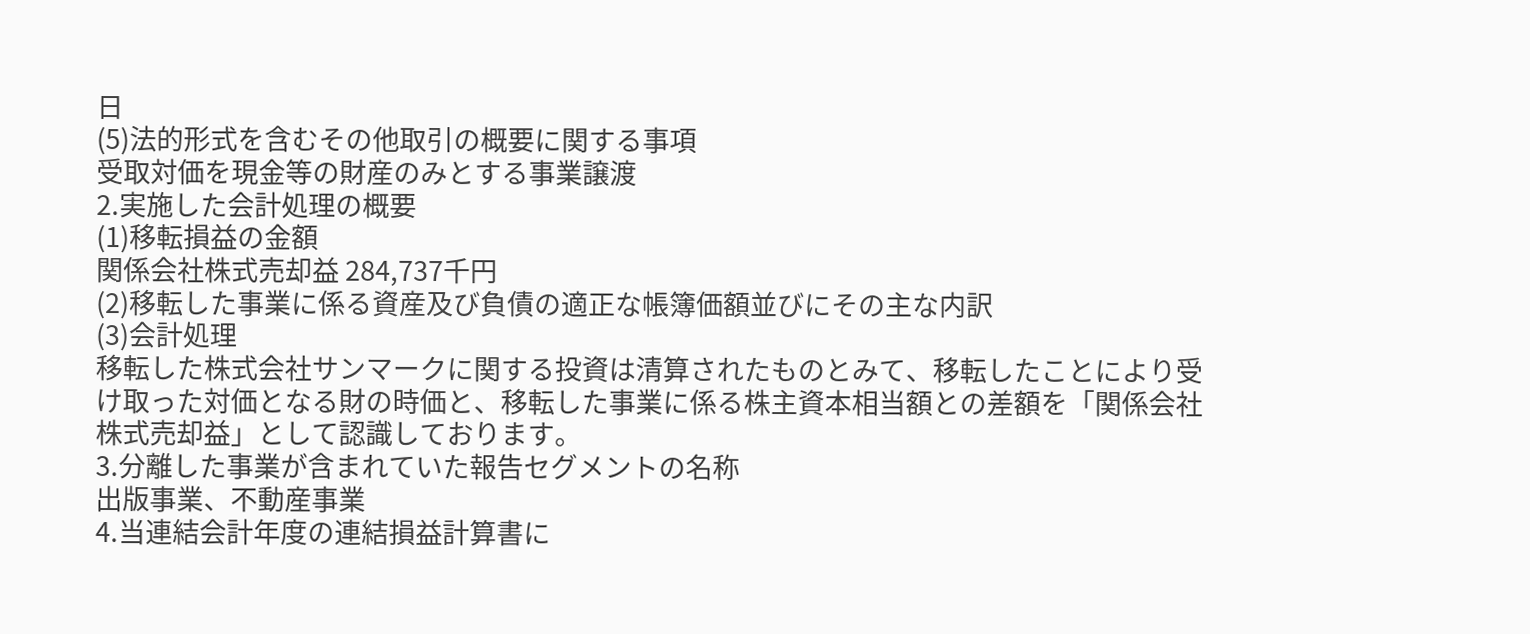日
(5)法的形式を含むその他取引の概要に関する事項
受取対価を現金等の財産のみとする事業譲渡
2.実施した会計処理の概要
(1)移転損益の金額
関係会社株式売却益 284,737千円
(2)移転した事業に係る資産及び負債の適正な帳簿価額並びにその主な内訳
(3)会計処理
移転した株式会社サンマークに関する投資は清算されたものとみて、移転したことにより受け取った対価となる財の時価と、移転した事業に係る株主資本相当額との差額を「関係会社株式売却益」として認識しております。
3.分離した事業が含まれていた報告セグメントの名称
出版事業、不動産事業
4.当連結会計年度の連結損益計算書に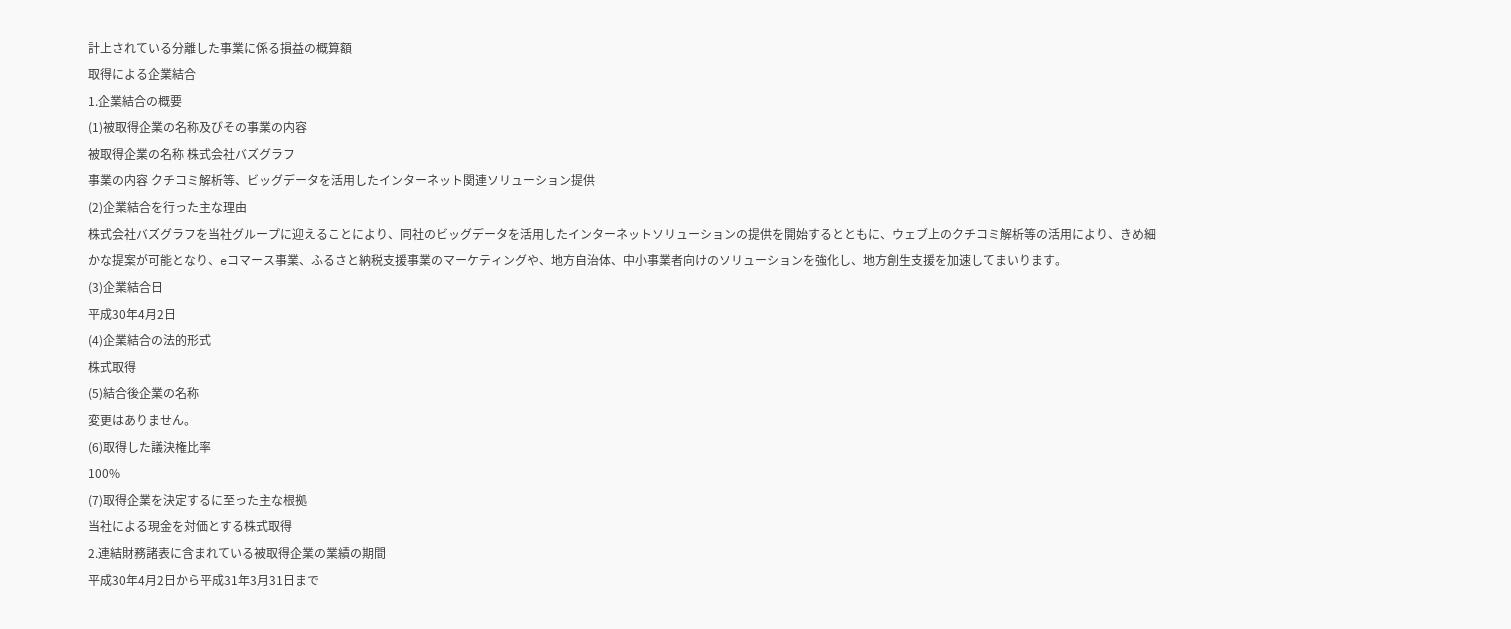計上されている分離した事業に係る損益の概算額
取得による企業結合
1.企業結合の概要
(1)被取得企業の名称及びその事業の内容
被取得企業の名称 株式会社バズグラフ
事業の内容 クチコミ解析等、ビッグデータを活用したインターネット関連ソリューション提供
(2)企業結合を行った主な理由
株式会社バズグラフを当社グループに迎えることにより、同社のビッグデータを活用したインターネットソリューションの提供を開始するとともに、ウェブ上のクチコミ解析等の活用により、きめ細かな提案が可能となり、eコマース事業、ふるさと納税支援事業のマーケティングや、地方自治体、中小事業者向けのソリューションを強化し、地方創生支援を加速してまいります。
(3)企業結合日
平成30年4月2日
(4)企業結合の法的形式
株式取得
(5)結合後企業の名称
変更はありません。
(6)取得した議決権比率
100%
(7)取得企業を決定するに至った主な根拠
当社による現金を対価とする株式取得
2.連結財務諸表に含まれている被取得企業の業績の期間
平成30年4月2日から平成31年3月31日まで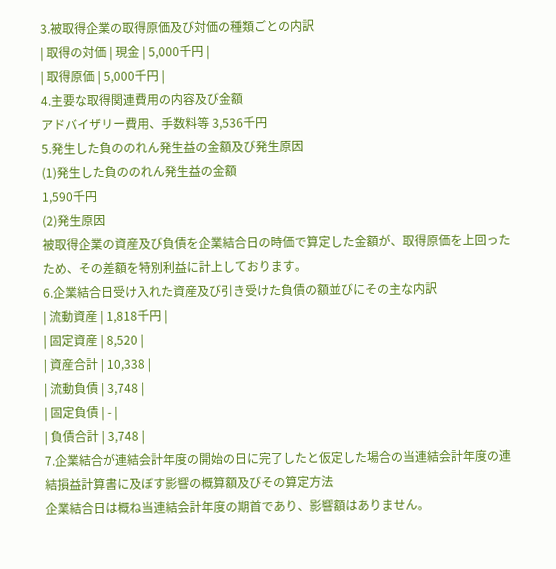3.被取得企業の取得原価及び対価の種類ごとの内訳
| 取得の対価 | 現金 | 5,000千円 |
| 取得原価 | 5,000千円 |
4.主要な取得関連費用の内容及び金額
アドバイザリー費用、手数料等 3,536千円
5.発生した負ののれん発生益の金額及び発生原因
(1)発生した負ののれん発生益の金額
1,590千円
(2)発生原因
被取得企業の資産及び負債を企業結合日の時価で算定した金額が、取得原価を上回ったため、その差額を特別利益に計上しております。
6.企業結合日受け入れた資産及び引き受けた負債の額並びにその主な内訳
| 流動資産 | 1,818千円 |
| 固定資産 | 8,520 |
| 資産合計 | 10,338 |
| 流動負債 | 3,748 |
| 固定負債 | - |
| 負債合計 | 3,748 |
7.企業結合が連結会計年度の開始の日に完了したと仮定した場合の当連結会計年度の連結損益計算書に及ぼす影響の概算額及びその算定方法
企業結合日は概ね当連結会計年度の期首であり、影響額はありません。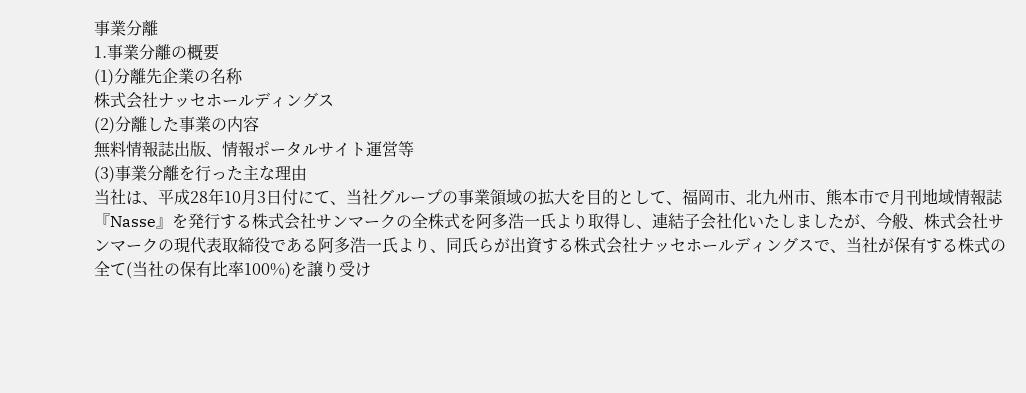事業分離
1.事業分離の概要
(1)分離先企業の名称
株式会社ナッセホールディングス
(2)分離した事業の内容
無料情報誌出版、情報ポータルサイト運営等
(3)事業分離を行った主な理由
当社は、平成28年10月3日付にて、当社グループの事業領域の拡大を目的として、福岡市、北九州市、熊本市で月刊地域情報誌『Nasse』を発行する株式会社サンマークの全株式を阿多浩一氏より取得し、連結子会社化いたしましたが、今般、株式会社サンマークの現代表取締役である阿多浩一氏より、同氏らが出資する株式会社ナッセホールディングスで、当社が保有する株式の全て(当社の保有比率100%)を譲り受け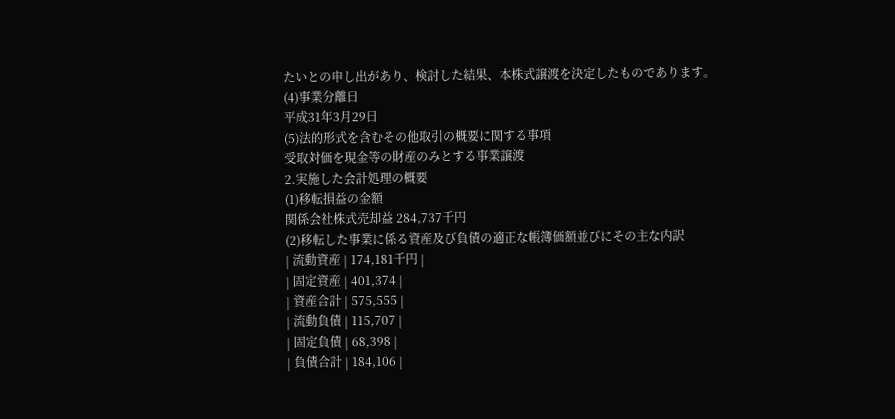たいとの申し出があり、検討した結果、本株式譲渡を決定したものであります。
(4)事業分離日
平成31年3月29日
(5)法的形式を含むその他取引の概要に関する事項
受取対価を現金等の財産のみとする事業譲渡
2.実施した会計処理の概要
(1)移転損益の金額
関係会社株式売却益 284,737千円
(2)移転した事業に係る資産及び負債の適正な帳簿価額並びにその主な内訳
| 流動資産 | 174,181千円 |
| 固定資産 | 401,374 |
| 資産合計 | 575,555 |
| 流動負債 | 115,707 |
| 固定負債 | 68,398 |
| 負債合計 | 184,106 |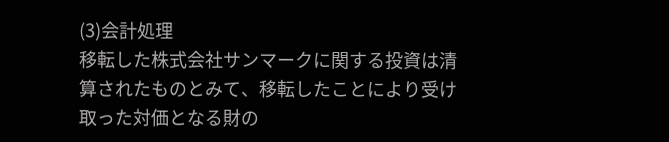(3)会計処理
移転した株式会社サンマークに関する投資は清算されたものとみて、移転したことにより受け取った対価となる財の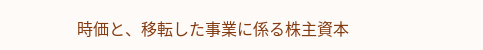時価と、移転した事業に係る株主資本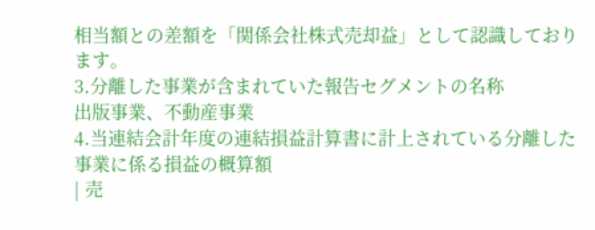相当額との差額を「関係会社株式売却益」として認識しております。
3.分離した事業が含まれていた報告セグメントの名称
出版事業、不動産事業
4.当連結会計年度の連結損益計算書に計上されている分離した事業に係る損益の概算額
| 売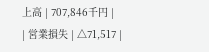上高 | 707,846千円 |
| 営業損失 | △71,517 |